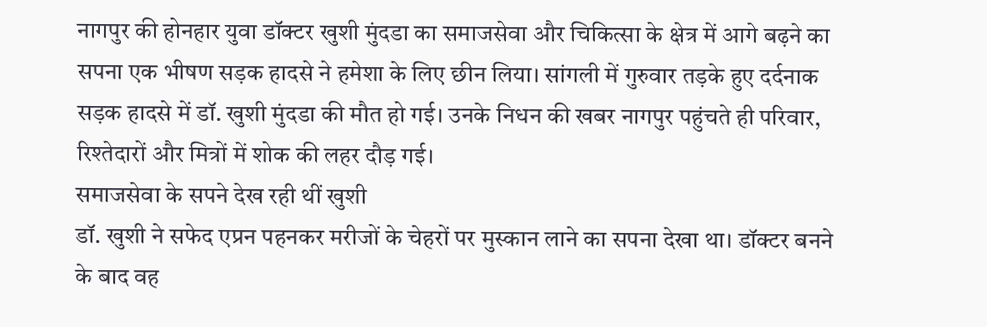नागपुर की होनहार युवा डॉक्टर खुशी मुंदडा का समाजसेवा और चिकित्सा के क्षेत्र में आगे बढ़ने का सपना एक भीषण सड़क हादसे ने हमेशा के लिए छीन लिया। सांगली में गुरुवार तड़के हुए दर्दनाक सड़क हादसे में डॉ. खुशी मुंदडा की मौत हो गई। उनके निधन की खबर नागपुर पहुंचते ही परिवार, रिश्तेदारों और मित्रों में शोक की लहर दौड़ गई।
समाजसेवा के सपने देख रही थीं खुशी
डॉ. खुशी ने सफेद एप्रन पहनकर मरीजों के चेहरों पर मुस्कान लाने का सपना देखा था। डॉक्टर बनने के बाद वह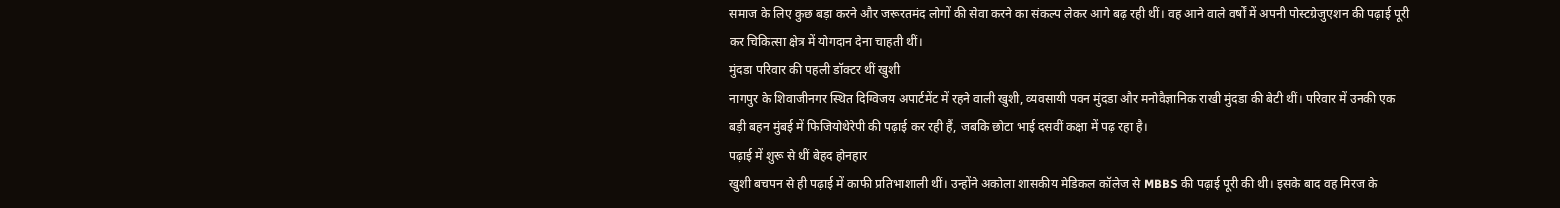समाज के लिए कुछ बड़ा करने और जरूरतमंद लोगों की सेवा करने का संकल्प लेकर आगे बढ़ रही थीं। वह आने वाले वर्षों में अपनी पोस्टग्रेजुएशन की पढ़ाई पूरी कर चिकित्सा क्षेत्र में योगदान देना चाहती थीं।
मुंदडा परिवार की पहली डॉक्टर थीं खुशी
नागपुर के शिवाजीनगर स्थित दिग्विजय अपार्टमेंट में रहने वाली खुशी, व्यवसायी पवन मुंदडा और मनोवैज्ञानिक राखी मुंदडा की बेटी थीं। परिवार में उनकी एक बड़ी बहन मुंबई में फिजियोथेरेपी की पढ़ाई कर रही हैं, जबकि छोटा भाई दसवीं कक्षा में पढ़ रहा है।
पढ़ाई में शुरू से थीं बेहद होनहार
खुशी बचपन से ही पढ़ाई में काफी प्रतिभाशाली थीं। उन्होंने अकोला शासकीय मेडिकल कॉलेज से MBBS की पढ़ाई पूरी की थी। इसके बाद वह मिरज के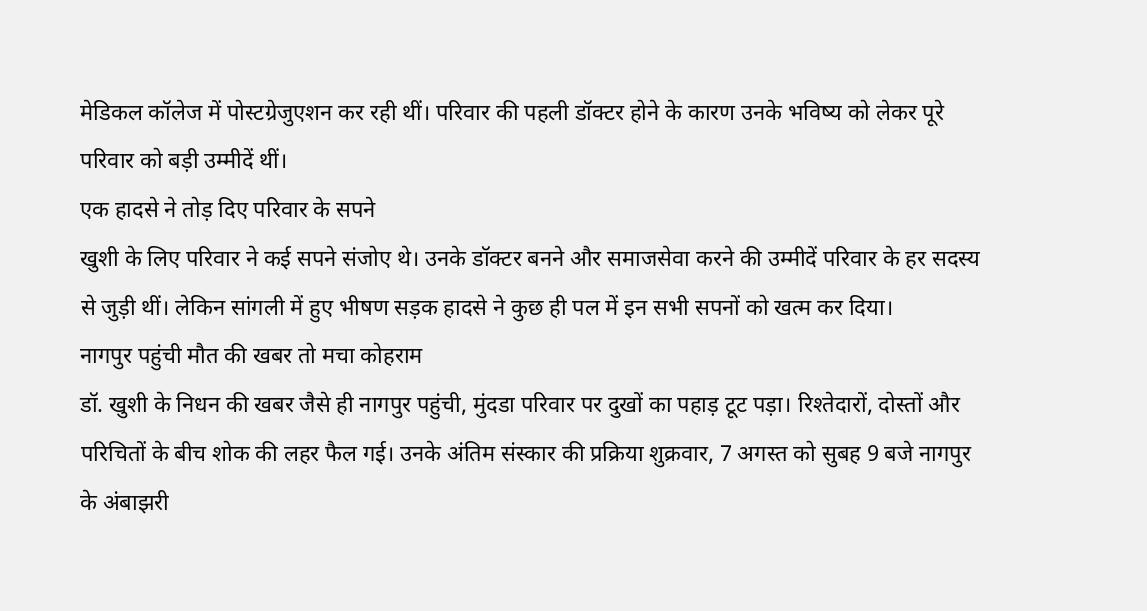मेडिकल कॉलेज में पोस्टग्रेजुएशन कर रही थीं। परिवार की पहली डॉक्टर होने के कारण उनके भविष्य को लेकर पूरे परिवार को बड़ी उम्मीदें थीं।
एक हादसे ने तोड़ दिए परिवार के सपने
खुशी के लिए परिवार ने कई सपने संजोए थे। उनके डॉक्टर बनने और समाजसेवा करने की उम्मीदें परिवार के हर सदस्य से जुड़ी थीं। लेकिन सांगली में हुए भीषण सड़क हादसे ने कुछ ही पल में इन सभी सपनों को खत्म कर दिया।
नागपुर पहुंची मौत की खबर तो मचा कोहराम
डॉ. खुशी के निधन की खबर जैसे ही नागपुर पहुंची, मुंदडा परिवार पर दुखों का पहाड़ टूट पड़ा। रिश्तेदारों, दोस्तों और परिचितों के बीच शोक की लहर फैल गई। उनके अंतिम संस्कार की प्रक्रिया शुक्रवार, 7 अगस्त को सुबह 9 बजे नागपुर के अंबाझरी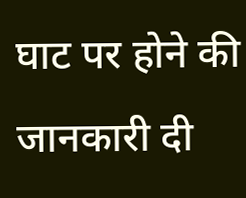घाट पर होने की जानकारी दी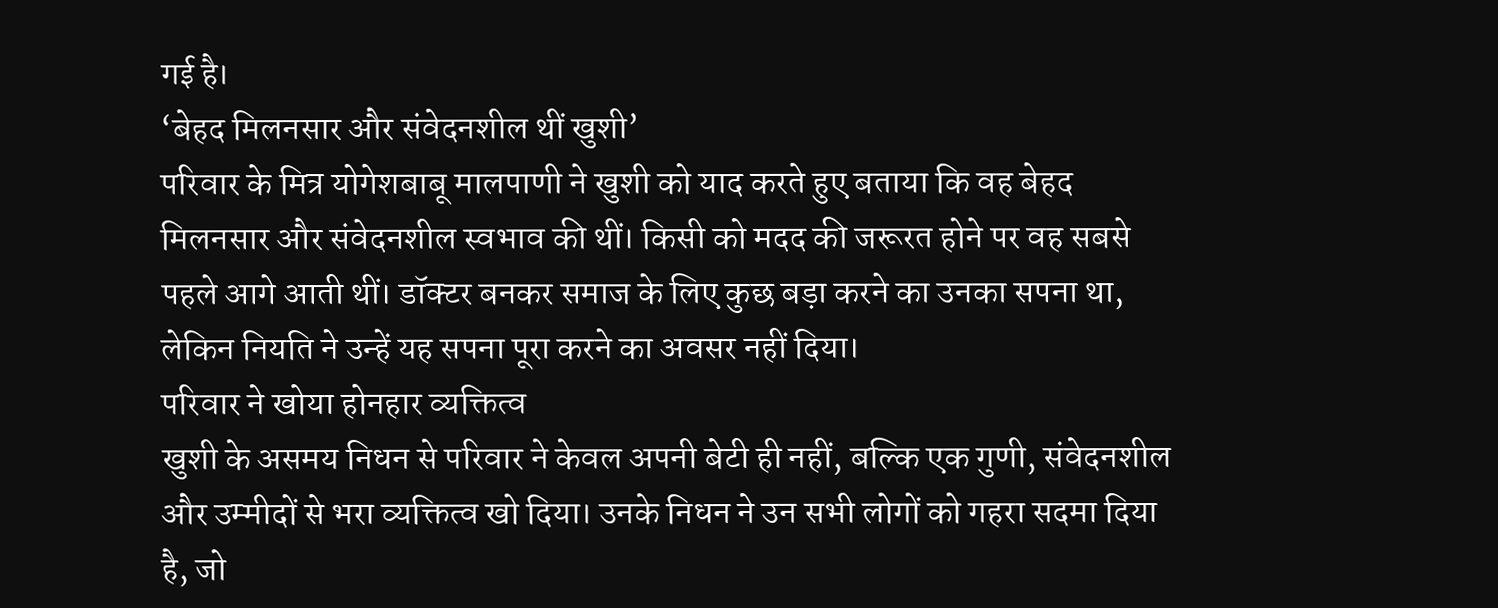गई है।
‘बेहद मिलनसार और संवेदनशील थीं खुशी’
परिवार के मित्र योगेशबाबू मालपाणी ने खुशी को याद करते हुए बताया कि वह बेहद मिलनसार और संवेदनशील स्वभाव की थीं। किसी को मदद की जरूरत होने पर वह सबसे पहले आगे आती थीं। डॉक्टर बनकर समाज के लिए कुछ बड़ा करने का उनका सपना था, लेकिन नियति ने उन्हें यह सपना पूरा करने का अवसर नहीं दिया।
परिवार ने खोया होनहार व्यक्तित्व
खुशी के असमय निधन से परिवार ने केवल अपनी बेटी ही नहीं, बल्कि एक गुणी, संवेदनशील और उम्मीदों से भरा व्यक्तित्व खो दिया। उनके निधन ने उन सभी लोगों को गहरा सदमा दिया है, जो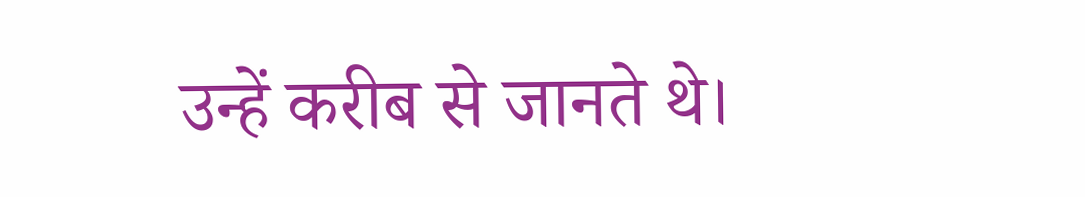उन्हें करीब से जानते थे।